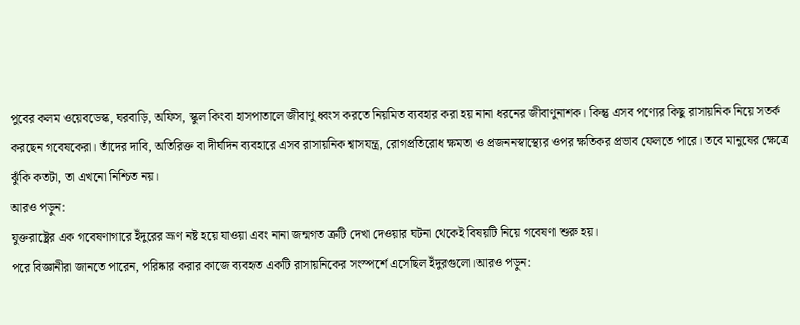পুবের কলম ওয়েবডেস্ক, ঘরবাড়ি, অফিস, স্কুল কিংবা হাসপাতালে জীবাণু ধ্বংস করতে নিয়মিত ব্যবহার করা হয় নানা ধরনের জীবাণুনাশক। কিন্তু এসব পণ্যের কিছু রাসায়নিক নিয়ে সতর্ক করছেন গবেষকেরা। তাঁদের দাবি, অতিরিক্ত বা দীর্ঘদিন ব্যবহারে এসব রাসায়নিক শ্বাসযন্ত্র, রোগপ্রতিরোধ ক্ষমতা ও প্রজননস্বাস্থ্যের ওপর ক্ষতিকর প্রভাব ফেলতে পারে। তবে মানুষের ক্ষেত্রে ঝুঁকি কতটা, তা এখনো নিশ্চিত নয়।
আরও পড়ুন:
যুক্তরাষ্ট্রের এক গবেষণাগারে ইঁদুরের ভ্রূণ নষ্ট হয়ে যাওয়া এবং নানা জন্মগত ত্রুটি দেখা দেওয়ার ঘটনা থেকেই বিষয়টি নিয়ে গবেষণা শুরু হয়।
পরে বিজ্ঞানীরা জানতে পারেন, পরিষ্কার করার কাজে ব্যবহৃত একটি রাসায়নিকের সংস্পর্শে এসেছিল ইঁদুরগুলো।আরও পড়ুন: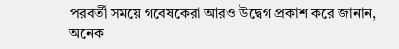পরবর্তী সময়ে গবেষকেরা আরও উদ্বেগ প্রকাশ করে জানান, অনেক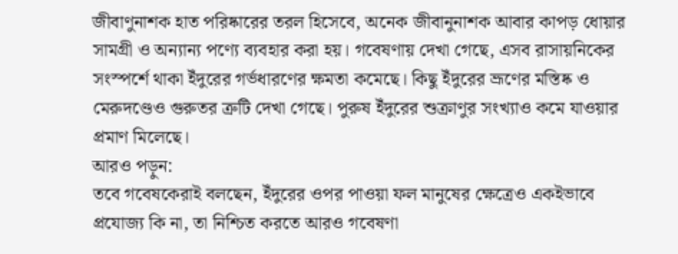জীবাণুনাশক হাত পরিষ্কারের তরল হিসেবে, অনেক জীবানুনাশক আবার কাপড় ধোয়ার সামগ্রী ও অন্যান্য পণ্যে ব্যবহার করা হয়। গবেষণায় দেখা গেছে, এসব রাসায়নিকের সংস্পর্শে থাকা ইঁদুরের গর্ভধারণের ক্ষমতা কমেছে। কিছু ইঁদুরের ভ্রূণের মস্তিষ্ক ও মেরুদণ্ডেও গুরুতর ত্রুটি দেখা গেছে। পুরুষ ইঁদুরের শুক্রাণুর সংখ্যাও কমে যাওয়ার প্রমাণ মিলেছে।
আরও পড়ুন:
তবে গবেষকেরাই বলছেন, ইঁদুরের ওপর পাওয়া ফল মানুষের ক্ষেত্রেও একইভাবে প্রযোজ্য কি না, তা নিশ্চিত করতে আরও গবেষণা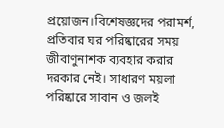প্রয়োজন।বিশেষজ্ঞদের পরামর্শ, প্রতিবার ঘর পরিষ্কারের সময় জীবাণুনাশক ব্যবহার করার দরকার নেই। সাধারণ ময়লা পরিষ্কারে সাবান ও জলই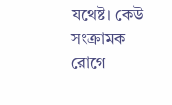যথেষ্ট। কেউ সংক্রামক রোগে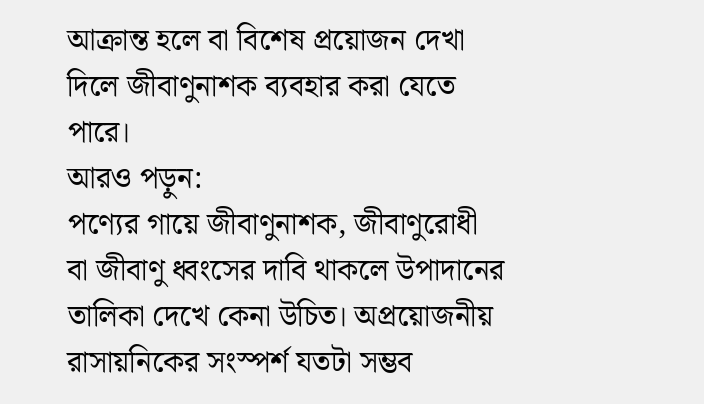আক্রান্ত হলে বা বিশেষ প্রয়োজন দেখা দিলে জীবাণুনাশক ব্যবহার করা যেতে পারে।
আরও পড়ুন:
পণ্যের গায়ে জীবাণুনাশক, জীবাণুরোধী বা জীবাণু ধ্বংসের দাবি থাকলে উপাদানের তালিকা দেখে কেনা উচিত। অপ্রয়োজনীয় রাসায়নিকের সংস্পর্শ যতটা সম্ভব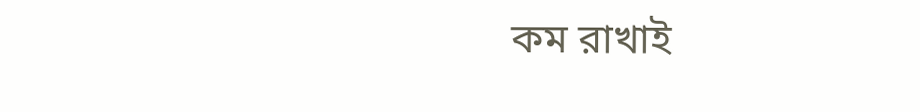কম রাখাই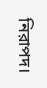নিরাপদ।